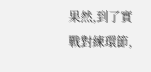果然,到了實戰對練環節,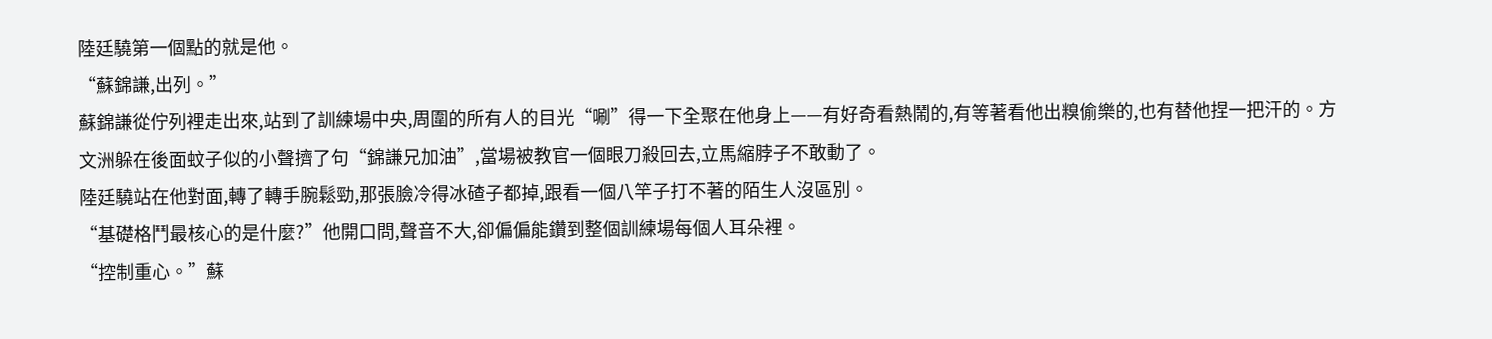陸廷驍第一個點的就是他。
“蘇錦謙,出列。”
蘇錦謙從佇列裡走出來,站到了訓練場中央,周圍的所有人的目光“唰”得一下全聚在他身上——有好奇看熱鬧的,有等著看他出糗偷樂的,也有替他捏一把汗的。方文洲躲在後面蚊子似的小聲擠了句“錦謙兄加油”,當場被教官一個眼刀殺回去,立馬縮脖子不敢動了。
陸廷驍站在他對面,轉了轉手腕鬆勁,那張臉冷得冰碴子都掉,跟看一個八竿子打不著的陌生人沒區別。
“基礎格鬥最核心的是什麼?”他開口問,聲音不大,卻偏偏能鑽到整個訓練場每個人耳朵裡。
“控制重心。”蘇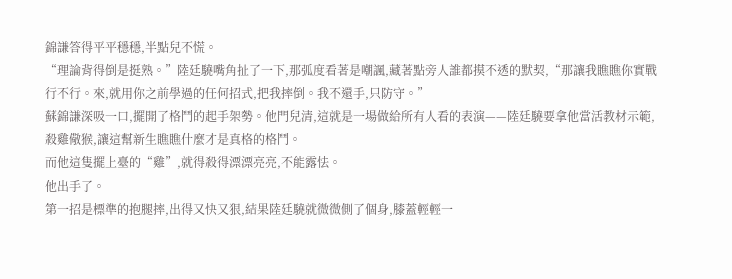錦謙答得平平穩穩,半點兒不慌。
“理論背得倒是挺熟。”陸廷驍嘴角扯了一下,那弧度看著是嘲諷,藏著點旁人誰都摸不透的默契,“那讓我瞧瞧你實戰行不行。來,就用你之前學過的任何招式,把我摔倒。我不還手,只防守。”
蘇錦謙深吸一口,擺開了格鬥的起手架勢。他門兒清,這就是一場做給所有人看的表演——陸廷驍要拿他當活教材示範,殺雞儆猴,讓這幫新生瞧瞧什麼才是真格的格鬥。
而他這隻擺上臺的“雞”,就得殺得漂漂亮亮,不能露怯。
他出手了。
第一招是標準的抱腿摔,出得又快又狠,結果陸廷驍就微微側了個身,膝蓋輕輕一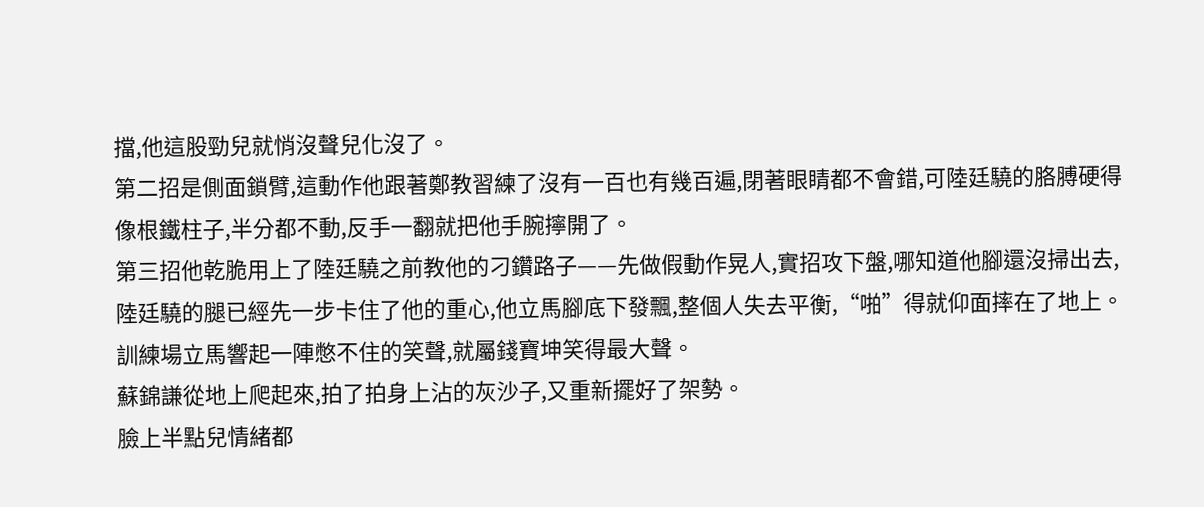擋,他這股勁兒就悄沒聲兒化沒了。
第二招是側面鎖臂,這動作他跟著鄭教習練了沒有一百也有幾百遍,閉著眼睛都不會錯,可陸廷驍的胳膊硬得像根鐵柱子,半分都不動,反手一翻就把他手腕擰開了。
第三招他乾脆用上了陸廷驍之前教他的刁鑽路子——先做假動作晃人,實招攻下盤,哪知道他腳還沒掃出去,陸廷驍的腿已經先一步卡住了他的重心,他立馬腳底下發飄,整個人失去平衡,“啪”得就仰面摔在了地上。
訓練場立馬響起一陣憋不住的笑聲,就屬錢寶坤笑得最大聲。
蘇錦謙從地上爬起來,拍了拍身上沾的灰沙子,又重新擺好了架勢。
臉上半點兒情緒都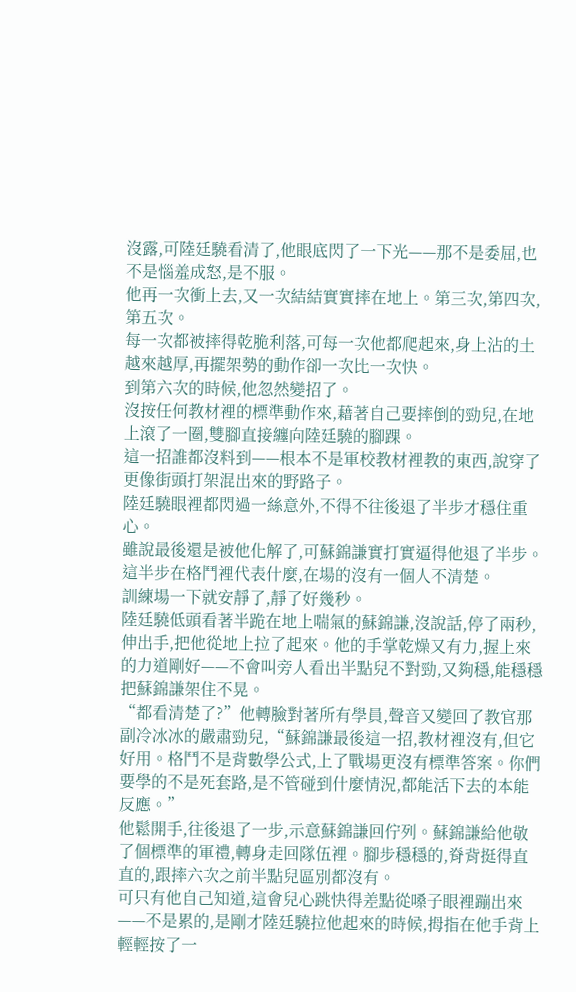沒露,可陸廷驍看清了,他眼底閃了一下光——那不是委屈,也不是惱羞成怒,是不服。
他再一次衝上去,又一次結結實實摔在地上。第三次,第四次,第五次。
每一次都被摔得乾脆利落,可每一次他都爬起來,身上沾的土越來越厚,再擺架勢的動作卻一次比一次快。
到第六次的時候,他忽然變招了。
沒按任何教材裡的標準動作來,藉著自己要摔倒的勁兒,在地上滾了一圈,雙腳直接纏向陸廷驍的腳踝。
這一招誰都沒料到——根本不是軍校教材裡教的東西,說穿了更像街頭打架混出來的野路子。
陸廷驍眼裡都閃過一絲意外,不得不往後退了半步才穩住重心。
雖說最後還是被他化解了,可蘇錦謙實打實逼得他退了半步。這半步在格鬥裡代表什麼,在場的沒有一個人不清楚。
訓練場一下就安靜了,靜了好幾秒。
陸廷驍低頭看著半跪在地上喘氣的蘇錦謙,沒說話,停了兩秒,伸出手,把他從地上拉了起來。他的手掌乾燥又有力,握上來的力道剛好——不會叫旁人看出半點兒不對勁,又夠穩,能穩穩把蘇錦謙架住不晃。
“都看清楚了?”他轉臉對著所有學員,聲音又變回了教官那副冷冰冰的嚴肅勁兒,“蘇錦謙最後這一招,教材裡沒有,但它好用。格鬥不是背數學公式,上了戰場更沒有標準答案。你們要學的不是死套路,是不管碰到什麼情況,都能活下去的本能反應。”
他鬆開手,往後退了一步,示意蘇錦謙回佇列。蘇錦謙給他敬了個標準的軍禮,轉身走回隊伍裡。腳步穩穩的,脊背挺得直直的,跟摔六次之前半點兒區別都沒有。
可只有他自己知道,這會兒心跳快得差點從嗓子眼裡蹦出來——不是累的,是剛才陸廷驍拉他起來的時候,拇指在他手背上輕輕按了一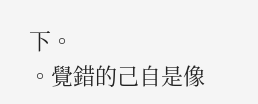下。
。覺錯的己自是像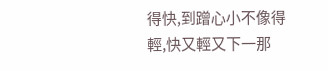得快,到蹭心小不像得輕,快又輕又下一那